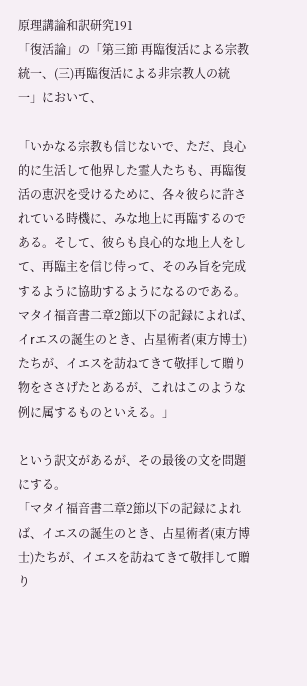原理講論和訳研究191
「復活論」の「第三節 再臨復活による宗教統一、(三)再臨復活による非宗教人の統一」において、

「いかなる宗教も信じないで、ただ、良心的に生活して他界した霊人たちも、再臨復活の恵沢を受けるために、各々彼らに許されている時機に、みな地上に再臨するのである。そして、彼らも良心的な地上人をして、再臨主を信じ侍って、そのみ旨を完成するように協助するようになるのである。マタイ福音書二章2節以下の記録によれば、イrエスの誕生のとき、占星術者(東方博士)たちが、イエスを訪ねてきて敬拝して贈り物をささげたとあるが、これはこのような例に属するものといえる。」

という訳文があるが、その最後の文を問題にする。
「マタイ福音書二章2節以下の記録によれば、イエスの誕生のとき、占星術者(東方博士)たちが、イエスを訪ねてきて敬拝して贈り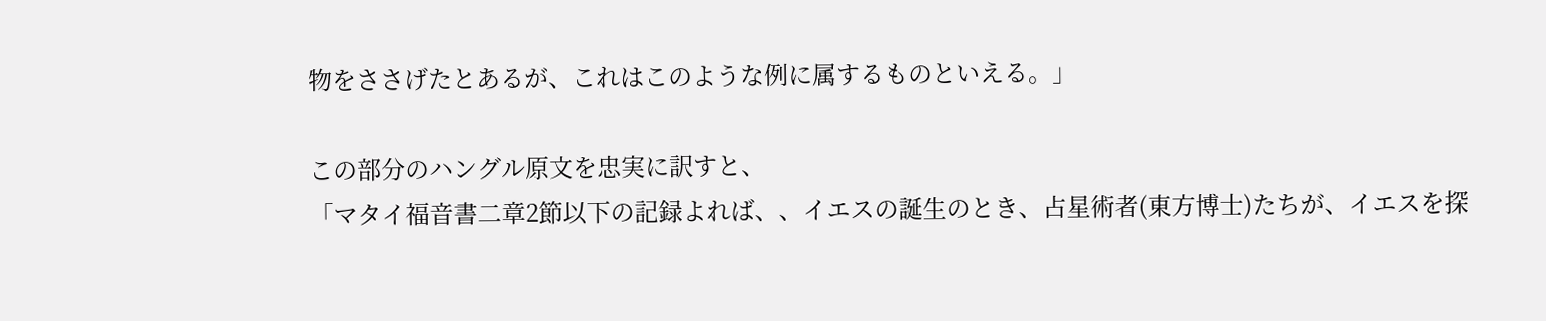物をささげたとあるが、これはこのような例に属するものといえる。」

この部分のハングル原文を忠実に訳すと、
「マタイ福音書二章2節以下の記録よれば、、イエスの誕生のとき、占星術者(東方博士)たちが、イエスを探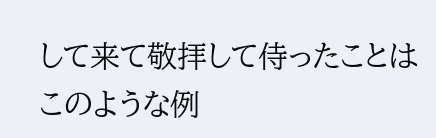して来て敬拝して侍ったことはこのような例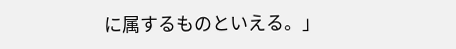に属するものといえる。」